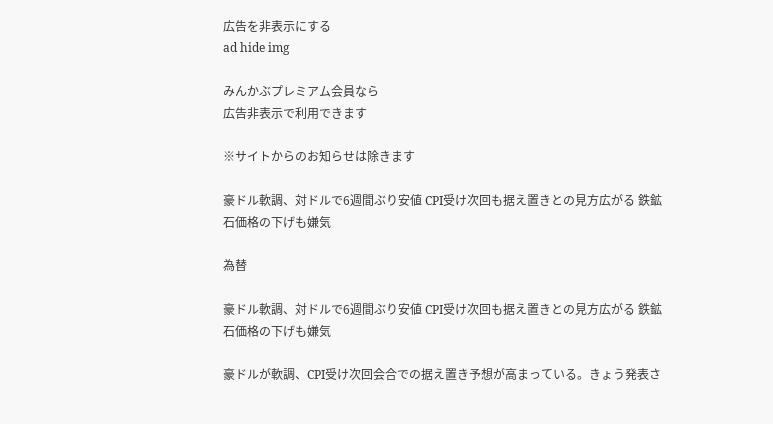広告を非表示にする
ad hide img

みんかぶプレミアム会員なら
広告非表示で利用できます

※サイトからのお知らせは除きます

豪ドル軟調、対ドルで6週間ぶり安値 CPI受け次回も据え置きとの見方広がる 鉄鉱石価格の下げも嫌気

為替

豪ドル軟調、対ドルで6週間ぶり安値 CPI受け次回も据え置きとの見方広がる 鉄鉱石価格の下げも嫌気

豪ドルが軟調、CPI受け次回会合での据え置き予想が高まっている。きょう発表さ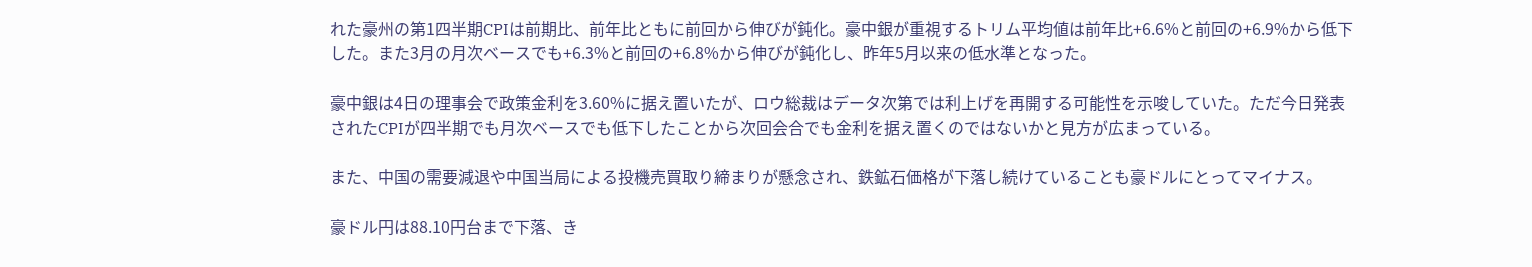れた豪州の第1四半期CPIは前期比、前年比ともに前回から伸びが鈍化。豪中銀が重視するトリム平均値は前年比+6.6%と前回の+6.9%から低下した。また3月の月次ベースでも+6.3%と前回の+6.8%から伸びが鈍化し、昨年5月以来の低水準となった。

豪中銀は4日の理事会で政策金利を3.60%に据え置いたが、ロウ総裁はデータ次第では利上げを再開する可能性を示唆していた。ただ今日発表されたCPIが四半期でも月次ベースでも低下したことから次回会合でも金利を据え置くのではないかと見方が広まっている。

また、中国の需要減退や中国当局による投機売買取り締まりが懸念され、鉄鉱石価格が下落し続けていることも豪ドルにとってマイナス。

豪ドル円は88.10円台まで下落、き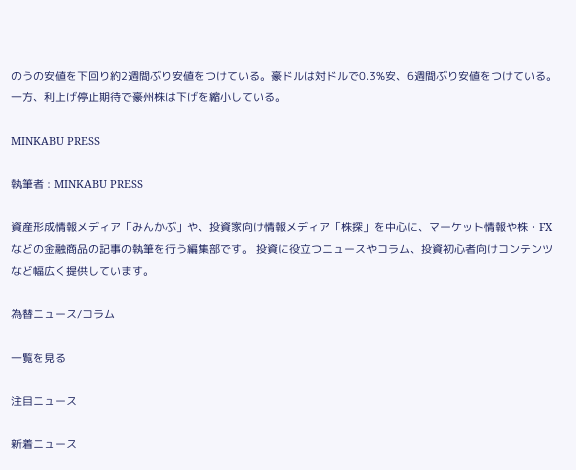のうの安値を下回り約2週間ぶり安値をつけている。豪ドルは対ドルで0.3%安、6週間ぶり安値をつけている。一方、利上げ停止期待で豪州株は下げを縮小している。

MINKABU PRESS

執筆者 : MINKABU PRESS

資産形成情報メディア「みんかぶ」や、投資家向け情報メディア「株探」を中心に、マーケット情報や株・FXなどの金融商品の記事の執筆を行う編集部です。 投資に役立つニュースやコラム、投資初心者向けコンテンツなど幅広く提供しています。

為替ニュース/コラム

一覧を見る

注目ニュース

新着ニュース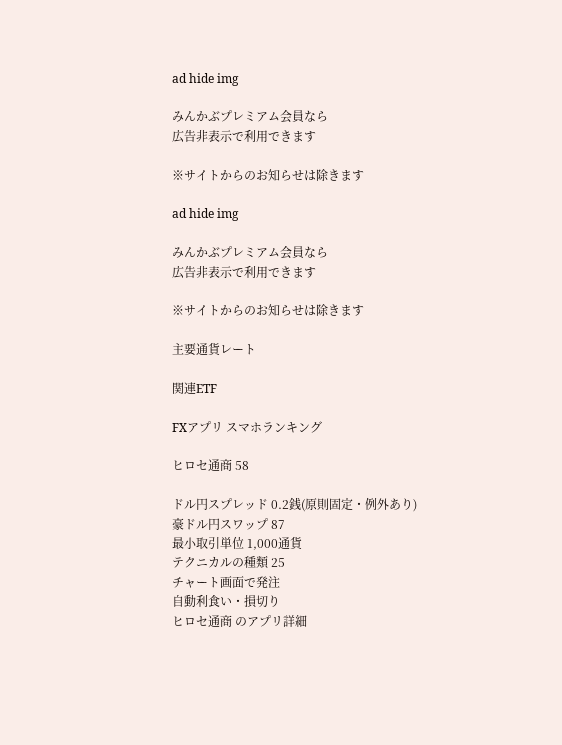ad hide img

みんかぶプレミアム会員なら
広告非表示で利用できます

※サイトからのお知らせは除きます

ad hide img

みんかぶプレミアム会員なら
広告非表示で利用できます

※サイトからのお知らせは除きます

主要通貨レート

関連ETF

FXアプリ スマホランキング

ヒロセ通商 58

ドル円スプレッド 0.2銭(原則固定・例外あり)
豪ドル円スワップ 87
最小取引単位 1,000通貨
テクニカルの種類 25
チャート画面で発注
自動利食い・損切り
ヒロセ通商 のアプリ詳細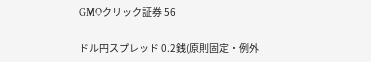GMOクリック証券 56

ドル円スプレッド 0.2銭(原則固定・例外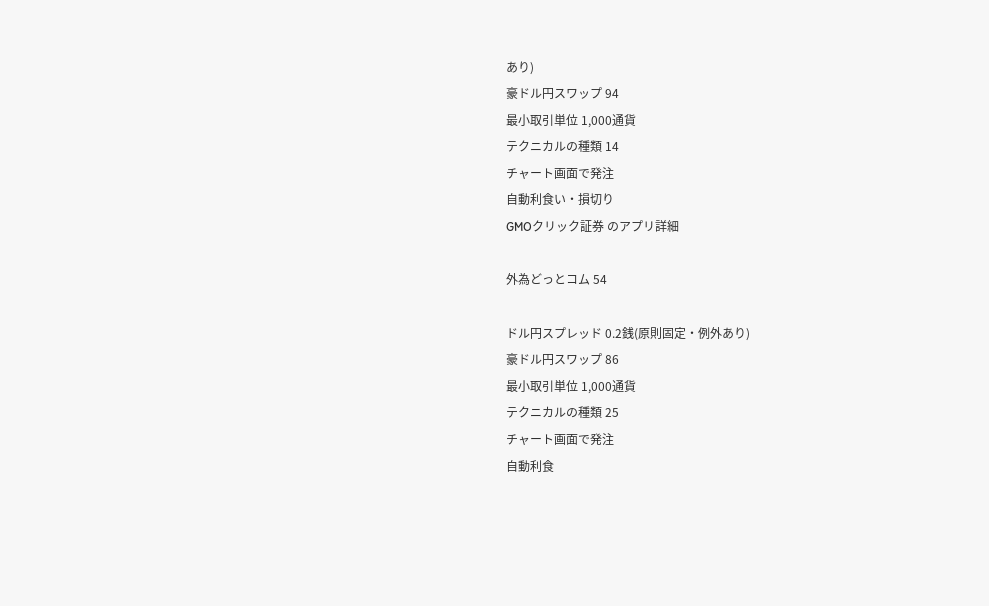あり)
豪ドル円スワップ 94
最小取引単位 1,000通貨
テクニカルの種類 14
チャート画面で発注
自動利食い・損切り
GMOクリック証券 のアプリ詳細

外為どっとコム 54

ドル円スプレッド 0.2銭(原則固定・例外あり)
豪ドル円スワップ 86
最小取引単位 1,000通貨
テクニカルの種類 25
チャート画面で発注
自動利食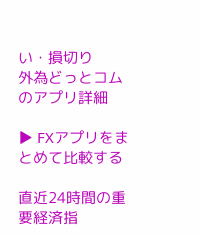い・損切り
外為どっとコム のアプリ詳細

▶ FXアプリをまとめて比較する

直近24時間の重要経済指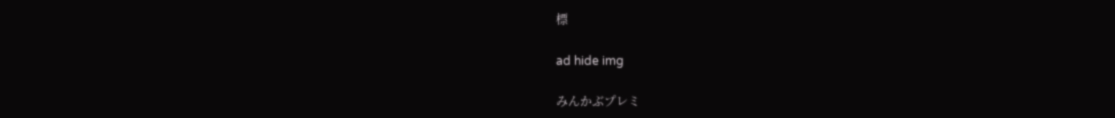標

ad hide img

みんかぶプレミ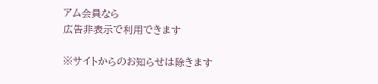アム会員なら
広告非表示で利用できます

※サイトからのお知らせは除きます